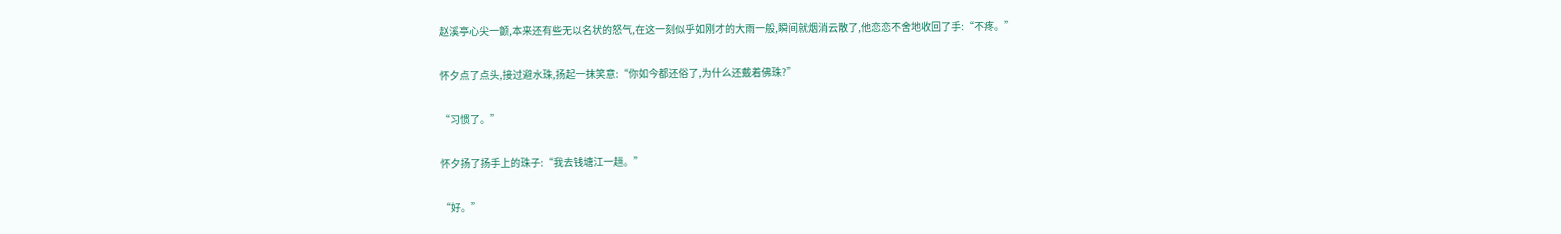赵溪亭心尖一颤,本来还有些无以名状的怒气,在这一刻似乎如刚才的大雨一般,瞬间就烟消云散了,他恋恋不舍地收回了手:“不疼。”

怀夕点了点头,接过避水珠,扬起一抹笑意:“你如今都还俗了,为什么还戴着佛珠?”

“习惯了。”

怀夕扬了扬手上的珠子:“我去钱塘江一趟。”

“好。”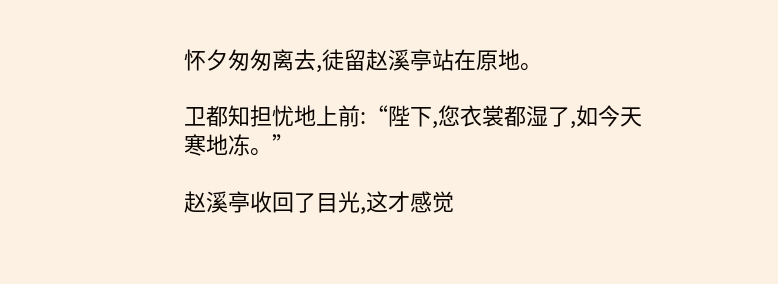怀夕匆匆离去,徒留赵溪亭站在原地。

卫都知担忧地上前:“陛下,您衣裳都湿了,如今天寒地冻。”

赵溪亭收回了目光,这才感觉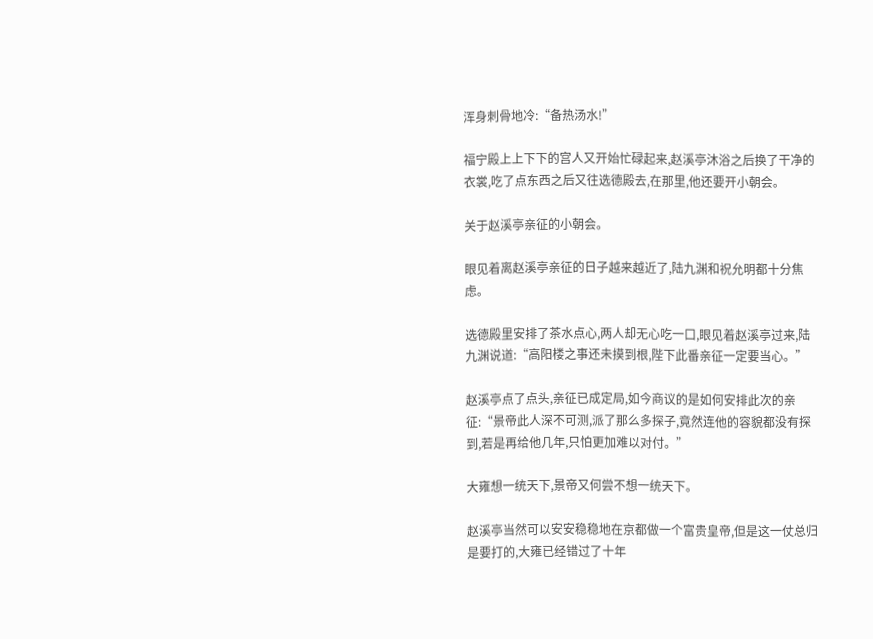浑身刺骨地冷:“备热汤水!”

福宁殿上上下下的宫人又开始忙碌起来,赵溪亭沐浴之后换了干净的衣裳,吃了点东西之后又往选德殿去,在那里,他还要开小朝会。

关于赵溪亭亲征的小朝会。

眼见着离赵溪亭亲征的日子越来越近了,陆九渊和祝允明都十分焦虑。

选德殿里安排了茶水点心,两人却无心吃一口,眼见着赵溪亭过来,陆九渊说道:“高阳楼之事还未摸到根,陛下此番亲征一定要当心。”

赵溪亭点了点头,亲征已成定局,如今商议的是如何安排此次的亲征:“景帝此人深不可测,派了那么多探子,竟然连他的容貌都没有探到,若是再给他几年,只怕更加难以对付。”

大雍想一统天下,景帝又何尝不想一统天下。

赵溪亭当然可以安安稳稳地在京都做一个富贵皇帝,但是这一仗总归是要打的,大雍已经错过了十年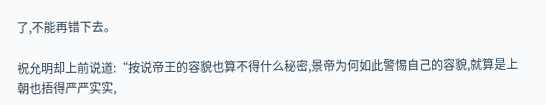了,不能再错下去。

祝允明却上前说道:“按说帝王的容貌也算不得什么秘密,景帝为何如此警惕自己的容貌,就算是上朝也捂得严严实实,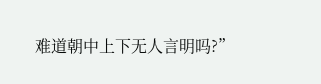难道朝中上下无人言明吗?”